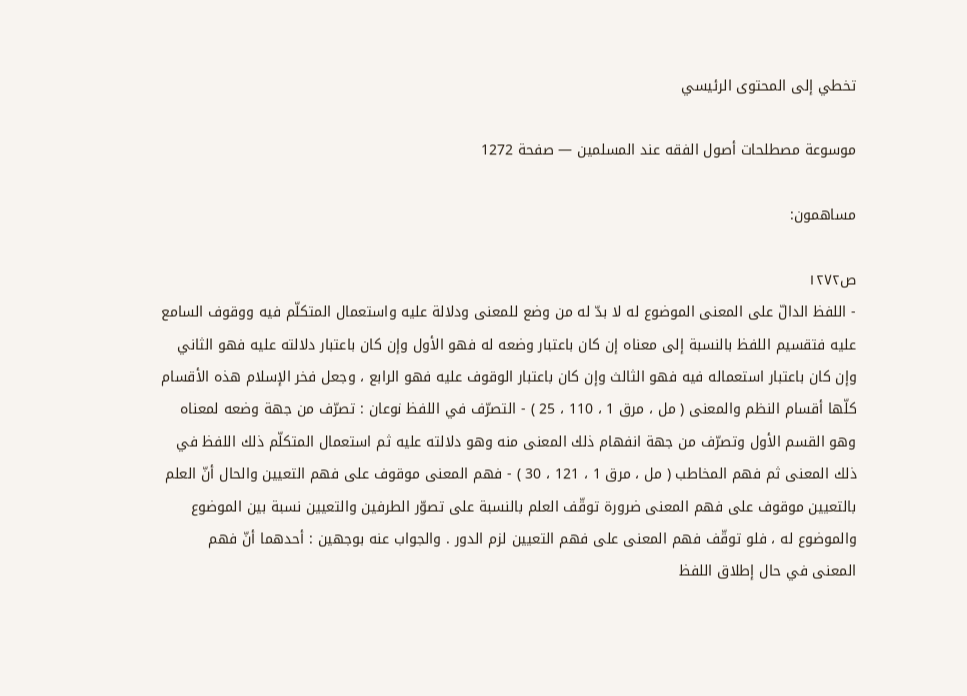تخطي إلى المحتوى الرئيسي

موسوعة مصطلحات أصول الفقه عند المسلمين — صفحة 1272

مساهمون:

ص١٢٧٢
- اللفظ الدالّ على المعنى الموضوع له لا بدّ له من وضع للمعنى ودلالة عليه واستعمال المتكلّم فيه ووقوف السامع عليه فتقسيم اللفظ بالنسبة إلى معناه إن كان باعتبار وضعه له فهو الأول وإن كان باعتبار دلالته عليه فهو الثاني وإن كان باعتبار استعماله فيه فهو الثالث وإن كان باعتبار الوقوف عليه فهو الرابع ، وجعل فخر الإسلام هذه الأقسام كلّها أقسام النظم والمعنى ( مل ، مرق 1 ، 110 ، 25 ) - التصرّف في اللفظ نوعان : تصرّف من جهة وضعه لمعناه وهو القسم الأول وتصرّف من جهة انفهام ذلك المعنى منه وهو دلالته عليه ثم استعمال المتكلّم ذلك اللفظ في ذلك المعنى ثم فهم المخاطب ( مل ، مرق 1 ، 121 ، 30 ) - فهم المعنى موقوف على فهم التعيين والحال أنّ العلم بالتعيين موقوف على فهم المعنى ضرورة توقّف العلم بالنسبة على تصوّر الطرفين والتعيين نسبة بين الموضوع والموضوع له ، فلو توقّف فهم المعنى على فهم التعيين لزم الدور . والجواب عنه بوجهين : أحدهما أنّ فهم المعنى في حال إطلاق اللفظ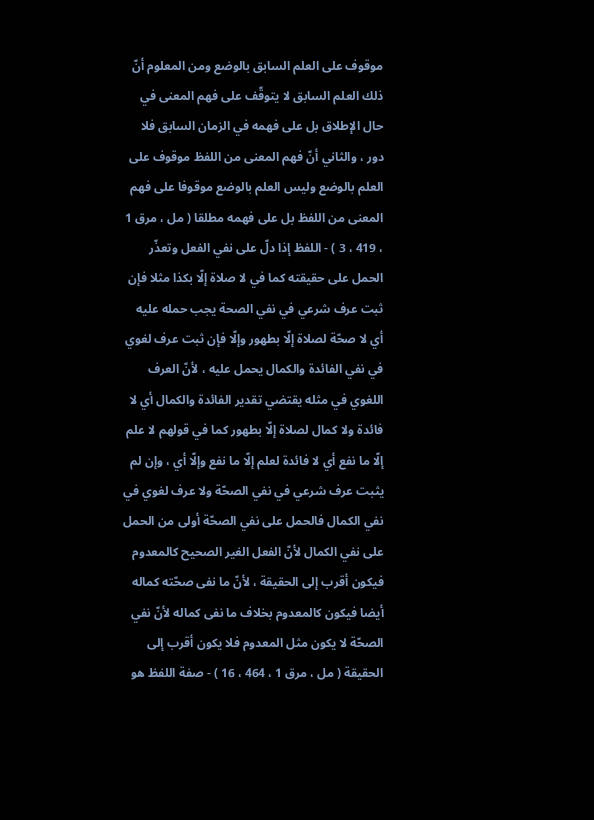موقوف على العلم السابق بالوضع ومن المعلوم أنّ ذلك العلم السابق لا يتوقّف على فهم المعنى في حال الإطلاق بل على فهمه في الزمان السابق فلا دور ، والثاني أنّ فهم المعنى من اللفظ موقوف على العلم بالوضع وليس العلم بالوضع موقوفا على فهم المعنى من اللفظ بل على فهمه مطلقا ( مل ، مرق 1 ، 419 ، 3 ) - اللفظ إذا دلّ على نفي الفعل وتعذّر الحمل على حقيقته كما في لا صلاة إلّا بكذا مثلا فإن ثبت عرف شرعي في نفي الصحة يجب حمله عليه أي لا صحّة لصلاة إلّا بطهور وإلّا فإن ثبت عرف لغوي في نفي الفائدة والكمال يحمل عليه ، لأنّ العرف اللغوي في مثله يقتضي تقدير الفائدة والكمال أي لا فائدة ولا كمال لصلاة إلّا بطهور كما في قولهم لا علم إلّا ما نفع أي لا فائدة لعلم إلّا ما نفع وإلّا أي ، وإن لم يثبت عرف شرعي في نفي الصحّة ولا عرف لغوي في نفي الكمال فالحمل على نفي الصحّة أولى من الحمل على نفي الكمال لأنّ الفعل الغير الصحيح كالمعدوم فيكون أقرب إلى الحقيقة ، لأنّ ما نفى صحّته كماله أيضا فيكون كالمعدوم بخلاف ما نفى كماله لأنّ نفي الصحّة لا يكون مثل المعدوم فلا يكون أقرب إلى الحقيقة ( مل ، مرق 1 ، 464 ، 16 ) - صفة اللفظ هو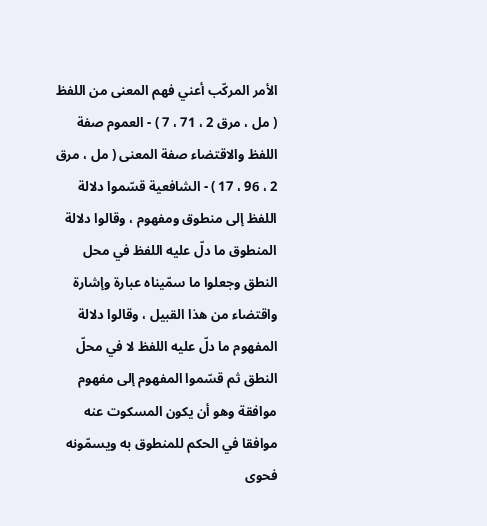الأمر المركّب أعني فهم المعنى من اللفظ ( مل ، مرق 2 ، 71 ، 7 ) - العموم صفة اللفظ والاقتضاء صفة المعنى ( مل ، مرق 2 ، 96 ، 17 ) - الشافعية قسّموا دلالة اللفظ إلى منطوق ومفهوم ، وقالوا دلالة المنطوق ما دلّ عليه اللفظ في محل النطق وجعلوا ما سمّيناه عبارة وإشارة واقتضاء من هذا القبيل ، وقالوا دلالة المفهوم ما دلّ عليه اللفظ لا في محلّ النطق ثم قسّموا المفهوم إلى مفهوم موافقة وهو أن يكون المسكوت عنه موافقا في الحكم للمنطوق به ويسمّونه فحوى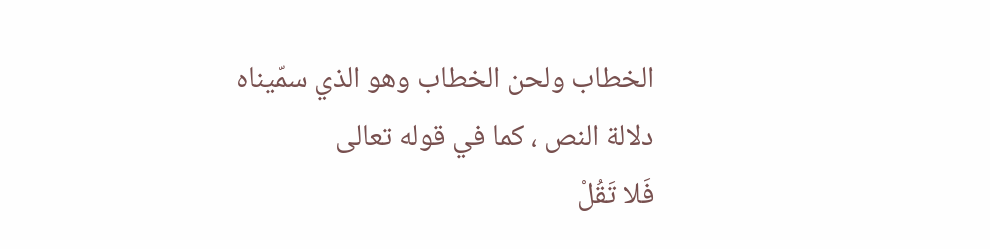الخطاب ولحن الخطاب وهو الذي سمّيناه دلالة النص ، كما في قوله تعالى
فَلا تَقُلْ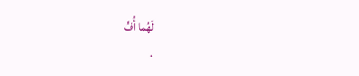لَهُما أُفٍّ
.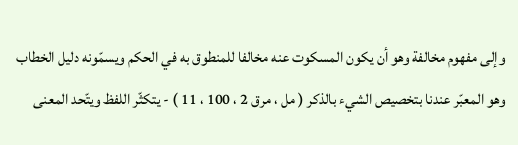وإلى مفهوم مخالفة وهو أن يكون المسكوت عنه مخالفا للمنطوق به في الحكم ويسمّونه دليل الخطاب وهو المعبّر عندنا بتخصيص الشيء بالذكر ( مل ، مرق 2 ، 100 ، 11 ) - يتكثّر اللفظ ويتّحد المعنى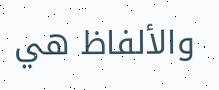والألفاظ هي